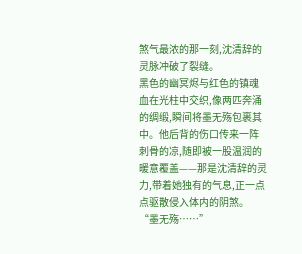煞气最浓的那一刻,沈清辞的灵脉冲破了裂缝。
黑色的幽冥烬与红色的镇魂血在光柱中交织,像两匹奔涌的绸缎,瞬间将墨无殇包裹其中。他后背的伤口传来一阵刺骨的凉,随即被一股温润的暖意覆盖——那是沈清辞的灵力,带着她独有的气息,正一点点驱散侵入体内的阴煞。
“墨无殇……”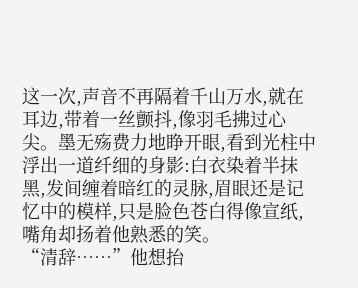这一次,声音不再隔着千山万水,就在耳边,带着一丝颤抖,像羽毛拂过心尖。墨无殇费力地睁开眼,看到光柱中浮出一道纤细的身影:白衣染着半抹黑,发间缠着暗红的灵脉,眉眼还是记忆中的模样,只是脸色苍白得像宣纸,嘴角却扬着他熟悉的笑。
“清辞……”他想抬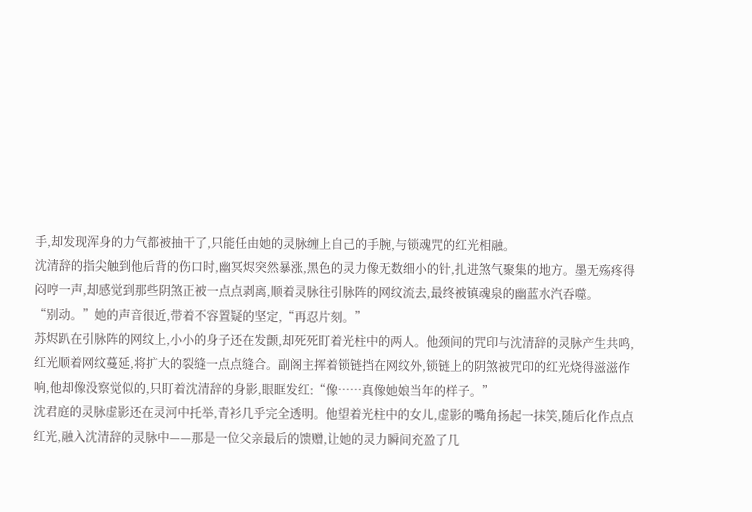手,却发现浑身的力气都被抽干了,只能任由她的灵脉缠上自己的手腕,与锁魂咒的红光相融。
沈清辞的指尖触到他后背的伤口时,幽冥烬突然暴涨,黑色的灵力像无数细小的针,扎进煞气聚集的地方。墨无殇疼得闷哼一声,却感觉到那些阴煞正被一点点剥离,顺着灵脉往引脉阵的网纹流去,最终被镇魂泉的幽蓝水汽吞噬。
“别动。”她的声音很近,带着不容置疑的坚定,“再忍片刻。”
苏烬趴在引脉阵的网纹上,小小的身子还在发颤,却死死盯着光柱中的两人。他颈间的咒印与沈清辞的灵脉产生共鸣,红光顺着网纹蔓延,将扩大的裂缝一点点缝合。副阁主挥着锁链挡在网纹外,锁链上的阴煞被咒印的红光烧得滋滋作响,他却像没察觉似的,只盯着沈清辞的身影,眼眶发红:“像……真像她娘当年的样子。”
沈君庭的灵脉虚影还在灵河中托举,青衫几乎完全透明。他望着光柱中的女儿,虚影的嘴角扬起一抹笑,随后化作点点红光,融入沈清辞的灵脉中——那是一位父亲最后的馈赠,让她的灵力瞬间充盈了几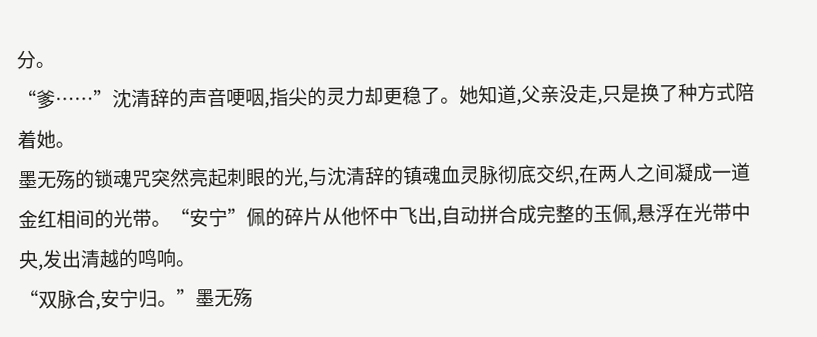分。
“爹……”沈清辞的声音哽咽,指尖的灵力却更稳了。她知道,父亲没走,只是换了种方式陪着她。
墨无殇的锁魂咒突然亮起刺眼的光,与沈清辞的镇魂血灵脉彻底交织,在两人之间凝成一道金红相间的光带。“安宁”佩的碎片从他怀中飞出,自动拼合成完整的玉佩,悬浮在光带中央,发出清越的鸣响。
“双脉合,安宁归。”墨无殇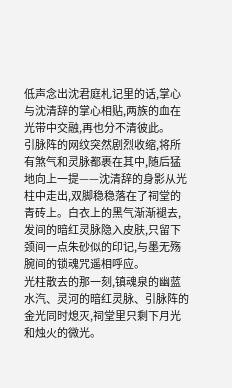低声念出沈君庭札记里的话,掌心与沈清辞的掌心相贴,两族的血在光带中交融,再也分不清彼此。
引脉阵的网纹突然剧烈收缩,将所有煞气和灵脉都裹在其中,随后猛地向上一提——沈清辞的身影从光柱中走出,双脚稳稳落在了祠堂的青砖上。白衣上的黑气渐渐褪去,发间的暗红灵脉隐入皮肤,只留下颈间一点朱砂似的印记,与墨无殇腕间的锁魂咒遥相呼应。
光柱散去的那一刻,镇魂泉的幽蓝水汽、灵河的暗红灵脉、引脉阵的金光同时熄灭,祠堂里只剩下月光和烛火的微光。